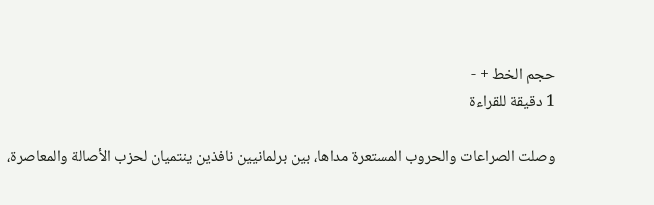حجم الخط + -
1 دقيقة للقراءة

وصلت الصراعات والحروب المستعرة مداها، بين برلمانيين نافذين ينتميان لحزب الأصالة والمعاصرة،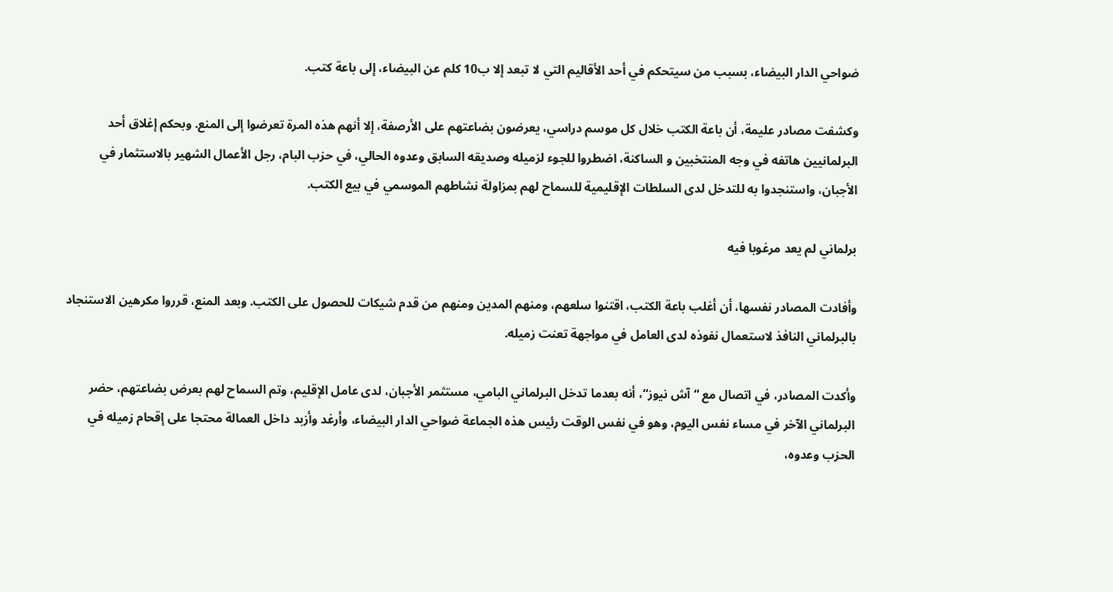ضواحي الدار البيضاء، بسبب من سيتحكم في أحد الأقاليم التي لا تبعد إلا ب10 كلم عن البيضاء، إلى باعة كتب.

وكشفت مصادر عليمة، أن باعة الكتب خلال كل موسم دراسي، يعرضون بضاعتهم على الأرصفة، إلا أنهم هذه المرة تعرضوا إلى المنع. وبحكم إغلاق أحد البرلمانيين هاتفه في وجه المنتخبين و الساكنة، اضطروا للجوء لزميله وصديقه السابق وعدوه الحالي، في حزب البام، رجل الأعمال الشهير بالاستثمار في الأجبان، واستنجدوا به للتدخل لدى السلطات الإقليمية للسماح لهم بمزاولة نشاطهم الموسمي في بيع الكتب.

برلماني لم يعد مرغوبا فيه

وأفادت المصادر نفسها، أن أغلب باعة الكتب، اقتنوا سلعهم، ومنهم المدين ومنهم من قدم شيكات للحصول على الكتب. وبعد المنع، قرروا مكرهين الاستنجاد بالبرلماني النافذ لاستعمال نفوذه لدى العامل في مواجهة تعنت زميله.

وأكدت المصادر، في اتصال مع “آش نيوز“، أنه بعدما تدخل البرلماني البامي، مستثمر الأجبان، لدى عامل الإقليم، وتم السماح لهم بعرض بضاعتهم، حضر البرلماني الآخر في مساء نفس اليوم، وهو في نفس الوقت رئيس هذه الجماعة ضواحي الدار البيضاء، وأرغد وأزبد داخل العمالة محتجا على إقحام زميله في الحزب وعدوه،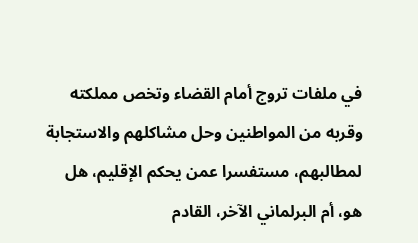في ملفات تروج أمام القضاء وتخص مملكته وقربه من المواطنين وحل مشاكلهم والاستجابة لمطالبهم، مستفسرا عمن يحكم الإقليم، هل هو، أم البرلماني الآخر، القادم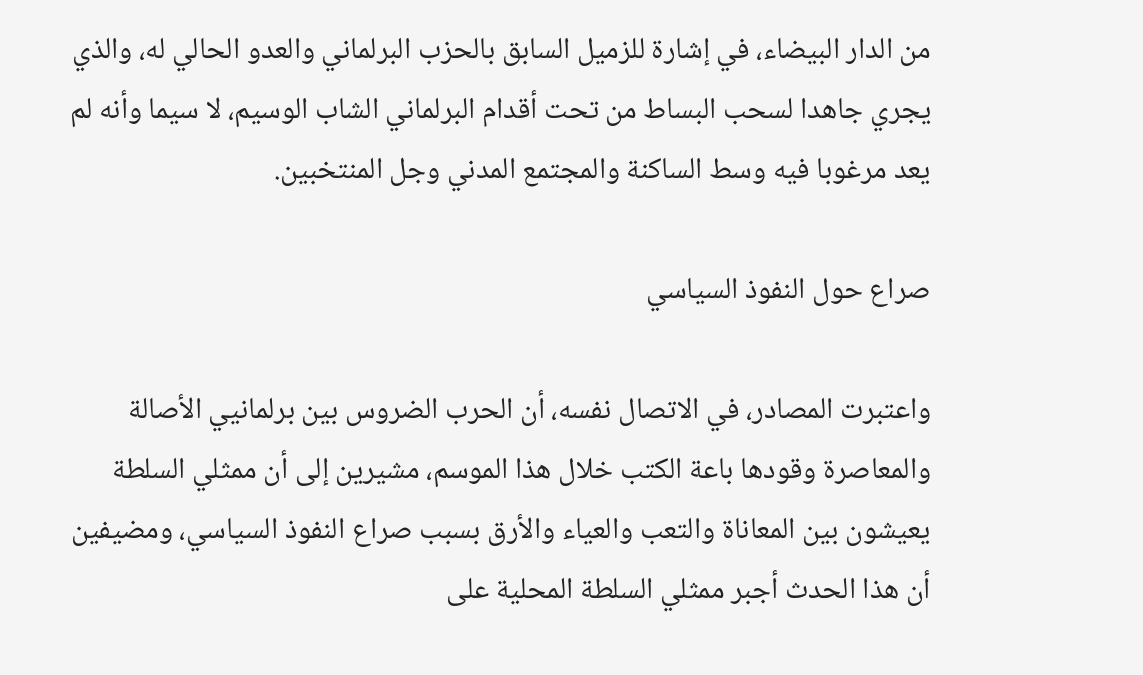من الدار البيضاء، في إشارة للزميل السابق بالحزب البرلماني والعدو الحالي له، والذي يجري جاهدا لسحب البساط من تحت أقدام البرلماني الشاب الوسيم، لا سيما وأنه لم يعد مرغوبا فيه وسط الساكنة والمجتمع المدني وجل المنتخبين.

صراع حول النفوذ السياسي

واعتبرت المصادر، في الاتصال نفسه، أن الحرب الضروس بين برلمانيي الأصالة والمعاصرة وقودها باعة الكتب خلال هذا الموسم، مشيرين إلى أن ممثلي السلطة يعيشون بين المعاناة والتعب والعياء والأرق بسبب صراع النفوذ السياسي، ومضيفين أن هذا الحدث أجبر ممثلي السلطة المحلية على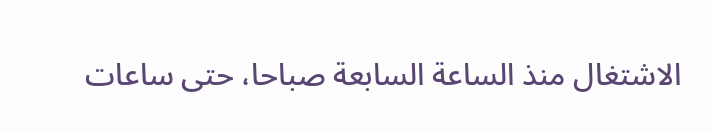الاشتغال منذ الساعة السابعة صباحا، حتى ساعات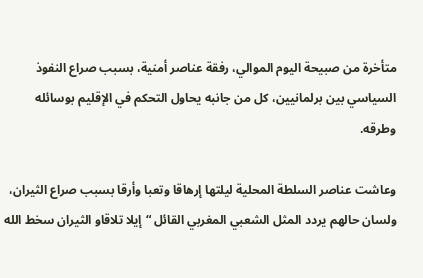متأخرة من صبيحة اليوم الموالي، رفقة عناصر أمنية، بسبب صراع النفوذ السياسي بين برلمانيين، كل من جانبه يحاول التحكم في الإقليم بوسائله وطرقه.

وعاشت عناصر السلطة المحلية ليلتها إرهاقا وتعبا وأرقا بسبب صراع الثيران، ولسان حالهم يردد المثل الشعبي المغربي القائل “إيلا تلاقاو الثيران سخط الله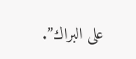على البراك”.